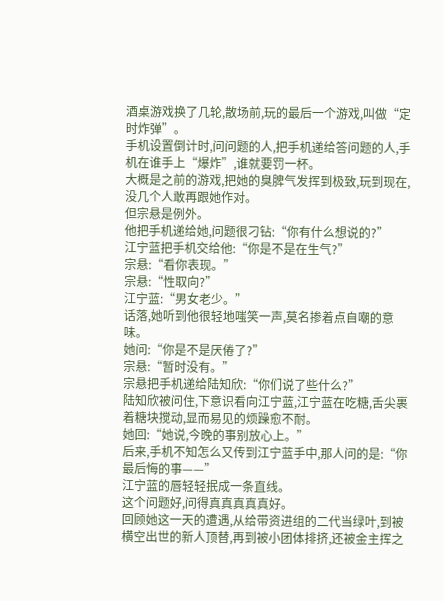酒桌游戏换了几轮,散场前,玩的最后一个游戏,叫做“定时炸弹”。
手机设置倒计时,问问题的人,把手机递给答问题的人,手机在谁手上“爆炸”,谁就要罚一杯。
大概是之前的游戏,把她的臭脾气发挥到极致,玩到现在,没几个人敢再跟她作对。
但宗悬是例外。
他把手机递给她,问题很刁钻:“你有什么想说的?”
江宁蓝把手机交给他:“你是不是在生气?”
宗悬:“看你表现。”
宗悬:“性取向?”
江宁蓝:“男女老少。”
话落,她听到他很轻地嗤笑一声,莫名掺着点自嘲的意味。
她问:“你是不是厌倦了?”
宗悬:“暂时没有。”
宗悬把手机递给陆知欣:“你们说了些什么?”
陆知欣被问住,下意识看向江宁蓝,江宁蓝在吃糖,舌尖裹着糖块搅动,显而易见的烦躁愈不耐。
她回:“她说,今晚的事别放心上。”
后来,手机不知怎么又传到江宁蓝手中,那人问的是:“你最后悔的事——”
江宁蓝的唇轻轻抿成一条直线。
这个问题好,问得真真真真真好。
回顾她这一天的遭遇,从给带资进组的二代当绿叶,到被横空出世的新人顶替,再到被小团体排挤,还被金主挥之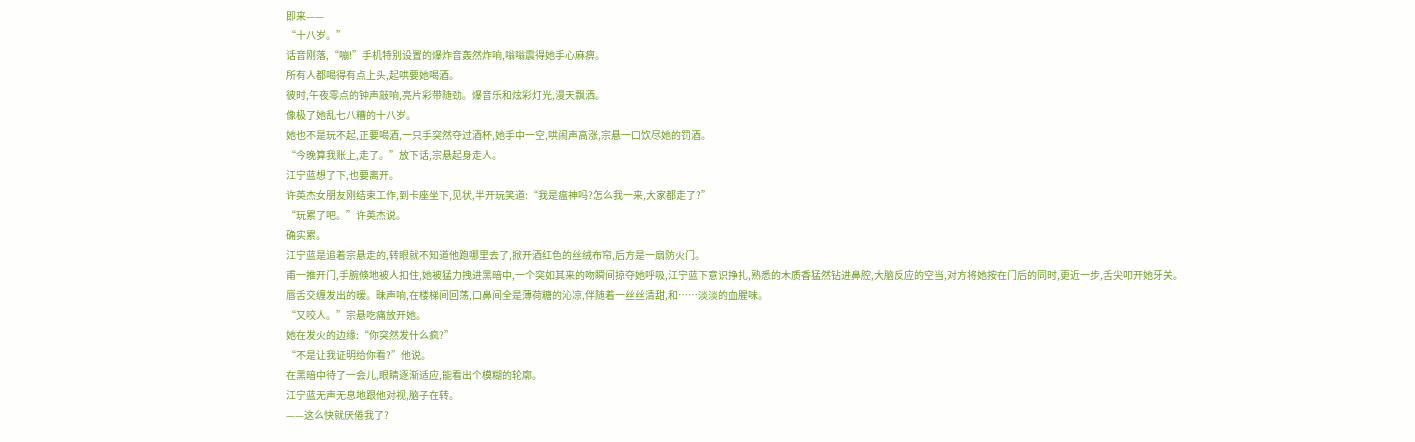即来——
“十八岁。”
话音刚落,“嘣!”手机特别设置的爆炸音轰然炸响,嗡嗡震得她手心麻痹。
所有人都喝得有点上头,起哄要她喝酒。
彼时,午夜零点的钟声敲响,亮片彩带随劲。爆音乐和炫彩灯光,漫天飘洒。
像极了她乱七八糟的十八岁。
她也不是玩不起,正要喝酒,一只手突然夺过酒杯,她手中一空,哄闹声高涨,宗悬一口饮尽她的罚酒。
“今晚算我账上,走了。”放下话,宗悬起身走人。
江宁蓝想了下,也要离开。
许英杰女朋友刚结束工作,到卡座坐下,见状,半开玩笑道:“我是瘟神吗?怎么我一来,大家都走了?”
“玩累了吧。”许英杰说。
确实累。
江宁蓝是追着宗悬走的,转眼就不知道他跑哪里去了,掀开酒红色的丝绒布帘,后方是一扇防火门。
甫一推开门,手腕倏地被人扣住,她被猛力拽进黑暗中,一个突如其来的吻瞬间掠夺她呼吸,江宁蓝下意识挣扎,熟悉的木质香猛然钻进鼻腔,大脑反应的空当,对方将她按在门后的同时,更近一步,舌尖叩开她牙关。
唇舌交缠发出的暧。昧声响,在楼梯间回荡,口鼻间全是薄荷糖的沁凉,伴随着一丝丝清甜,和……淡淡的血腥味。
“又咬人。”宗悬吃痛放开她。
她在发火的边缘:“你突然发什么疯?”
“不是让我证明给你看?”他说。
在黑暗中待了一会儿,眼睛逐渐适应,能看出个模糊的轮廓。
江宁蓝无声无息地跟他对视,脑子在转。
——这么快就厌倦我了?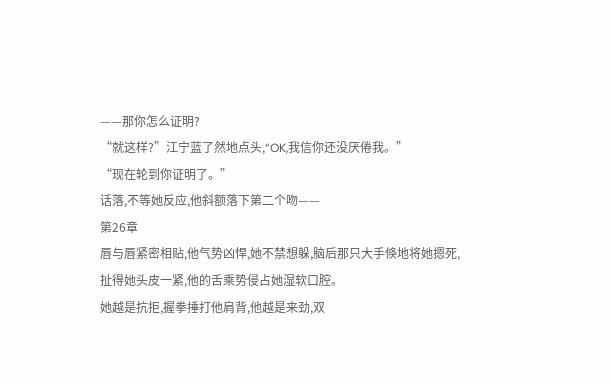——那你怎么证明?
“就这样?”江宁蓝了然地点头,“OK,我信你还没厌倦我。”
“现在轮到你证明了。”
话落,不等她反应,他斜额落下第二个吻——
第26章
唇与唇紧密相贴,他气势凶悍,她不禁想躲,脑后那只大手倏地将她摁死,扯得她头皮一紧,他的舌乘势侵占她湿软口腔。
她越是抗拒,握拳捶打他肩背,他越是来劲,双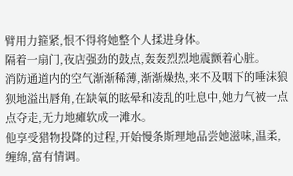臂用力箍紧,恨不得将她整个人揉进身体。
隔着一扇门,夜店强劲的鼓点,轰轰烈烈地震颤着心脏。
消防通道内的空气渐渐稀薄,渐渐燥热,来不及咽下的唾沫狼狈地溢出唇角,在缺氧的眩晕和凌乱的吐息中,她力气被一点点夺走,无力地瘫软成一滩水。
他享受猎物投降的过程,开始慢条斯理地品尝她滋味,温柔,缠绵,富有情调。